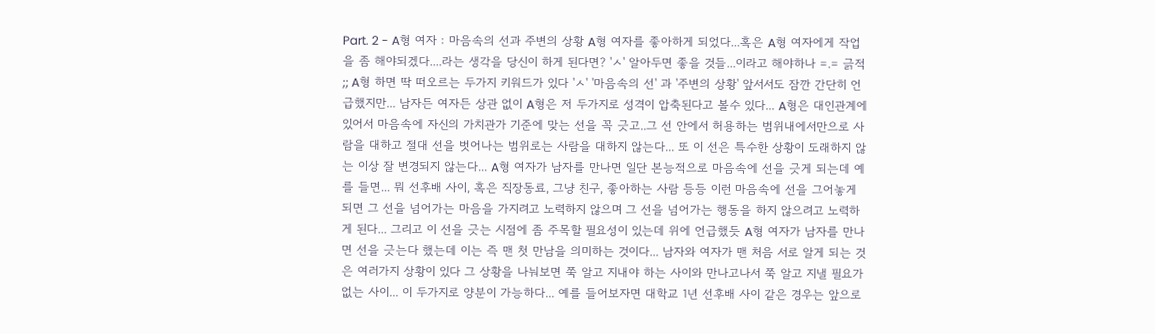Part. 2 - A형 여자 : 마음속의 선과 주변의 상황 A형 여자를 좋아하게 되었다...혹은 A형 여자에게 작업을 좀 해야되겠다....라는 생각을 당신이 하게 된다면? 'ㅅ' 알아두면 좋을 것들...이라고 해야하나 =.= 긁적 ;; A형 하면 딱 떠오르는 두가지 키워드가 있다 'ㅅ' '마음속의 선' 과 '주변의 상황' 앞서서도 잠깐 간단히 언급했지만... 남자든 여자든 상관 없이 A형은 저 두가지로 성격이 압축된다고 볼수 있다... A형은 대인관계에 있어서 마음속에 자신의 가치관가 기준에 맞는 선을 꼭 긋고..그 선 안에서 허용하는 범위내에서만으로 사람을 대하고 절대 선을 벗어나는 범위로는 사람을 대하지 않는다... 또 이 선은 특수한 상황이 도래하지 않는 이상 잘 변경되지 않는다... A형 여자가 남자를 만나면 일단 본능적으로 마음속에 선을 긋게 되는데 예를 들면... 뭐 선후배 사이, 혹은 직장동료, 그냥 친구, 좋아하는 사람 등등 이런 마음속에 선을 그어놓게 되면 그 선을 넘어가는 마음을 가지려고 노력하지 않으며 그 선을 넘어가는 행동을 하지 않으려고 노력하게 된다... 그리고 이 선을 긋는 시점에 좀 주목할 필요성이 있는데 위에 언급했듯 A형 여자가 남자를 만나면 선을 긋는다 했는데 이는 즉 맨 첫 만남을 의미하는 것이다... 남자와 여자가 맨 처음 서로 알게 되는 것은 여러가지 상황이 있다 그 상황을 나눠보면 쭉 알고 지내야 하는 사이와 만나고나서 쭉 알고 지낼 필요가 없는 사이... 이 두가지로 양분이 가능하다... 예를 들어보자면 대학교 1년 선후배 사이 같은 경우는 앞으로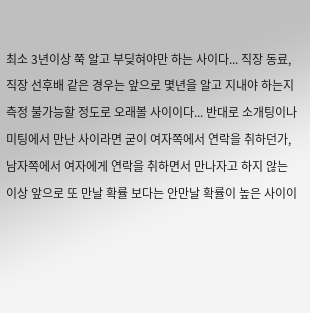최소 3년이상 쭉 알고 부딪혀야만 하는 사이다... 직장 동료, 직장 선후배 같은 경우는 앞으로 몇년을 알고 지내야 하는지 측정 불가능할 정도로 오래볼 사이이다... 반대로 소개팅이나 미팅에서 만난 사이라면 굳이 여자쪽에서 연락을 취하던가, 남자쪽에서 여자에게 연락을 취하면서 만나자고 하지 않는 이상 앞으로 또 만날 확률 보다는 안만날 확률이 높은 사이이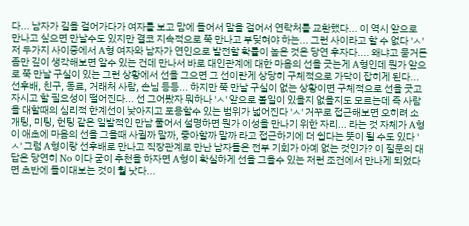다... 남자가 길을 걸어가다가 여자를 보고 맘에 들어서 말을 걸어서 연락처를 교환했다... 이 역시 앞으로 만나고 싶으면 만날수도 있지만 결코 지속적으로 쭉 만나고 부딪혀야 하는... 그런 사이라고 할 수 없다 'ㅅ' 저 두가지 사이중에서 A형 여자와 남자가 연인으로 발전할 확률이 높은 것은 당연 후자다.... 왜냐고 묻거든 좀만 깊이 생각해보면 알수 있는 건데 만나서 바로 대인관계에 대한 마음의 선을 긋는게 A형인데 뭔가 앞으로 쭉 만날 구실이 있는 그런 상황에서 선을 그으면 그 선이란게 상당히 구체적으로 가닥이 잡히게 된다... 선후배, 친구, 동료, 거래처 사람, 손님 등등... 하지만 쭉 만날 구실이 없는 상황이면 구체적으로 선을 긋고 자시고 할 필요성이 떨어진다... 선 그어봤자 뭐하나 'ㅅ' 앞으로 볼일이 있을지 없을지도 모르는데 즉 사람을 대할때의 심리적 한계선이 낮아지고 포용할수 있는 범위가 넓어진다 'ㅅ' 거꾸로 접근해보면 오히려 소개팅, 미팅, 헌팅 같은 일발적인 만남 풀어서 설명하면 뭔가 이성을 만나기 위한 자리... 라는 것 자체가 A형이 애초에 마음의 선을 그을때 사귈까 말까, 좋아할까 말까 라고 접근하기에 더 쉽다는 뜻이 될 수도 있다 'ㅅ' 그럼 A형이랑 선후배로 만나고 직장관계로 만난 남자들은 전부 기회가 아예 없는 것인가? 이 질문의 대답은 당연히 No 이다 굳이 추천을 하자면 A형이 확실하게 선을 그을수 있는 저런 조건에서 만나게 되었다면 초반에 들이대보는 것이 훨 낫다...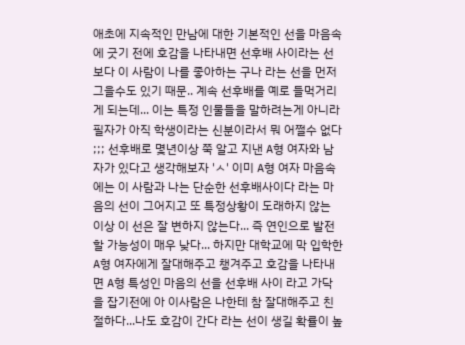애초에 지속적인 만남에 대한 기본적인 선을 마음속에 긋기 전에 호감을 나타내면 선후배 사이라는 선 보다 이 사람이 나를 좋아하는 구나 라는 선을 먼저 그을수도 있기 때문.. 계속 선후배를 예로 들먹거리게 되는데... 이는 특정 인물들을 말하려는게 아니라 필자가 아직 학생이라는 신분이라서 뭐 어쩔수 없다 ;;; 선후배로 몇년이상 쭉 알고 지낸 A형 여자와 남자가 있다고 생각해보자 'ㅅ' 이미 A형 여자 마음속에는 이 사람과 나는 단순한 선후배사이다 라는 마음의 선이 그어지고 또 특정상황이 도래하지 않는 이상 이 선은 잘 변하지 않는다... 즉 연인으로 발전할 가능성이 매우 낮다... 하지만 대학교에 막 입학한 A형 여자에게 잘대해주고 챙겨주고 호감을 나타내면 A형 특성인 마음의 선을 선후배 사이 라고 가닥을 잡기전에 아 이사람은 나한테 참 잘대해주고 친절하다...나도 호감이 간다 라는 선이 생길 확률이 높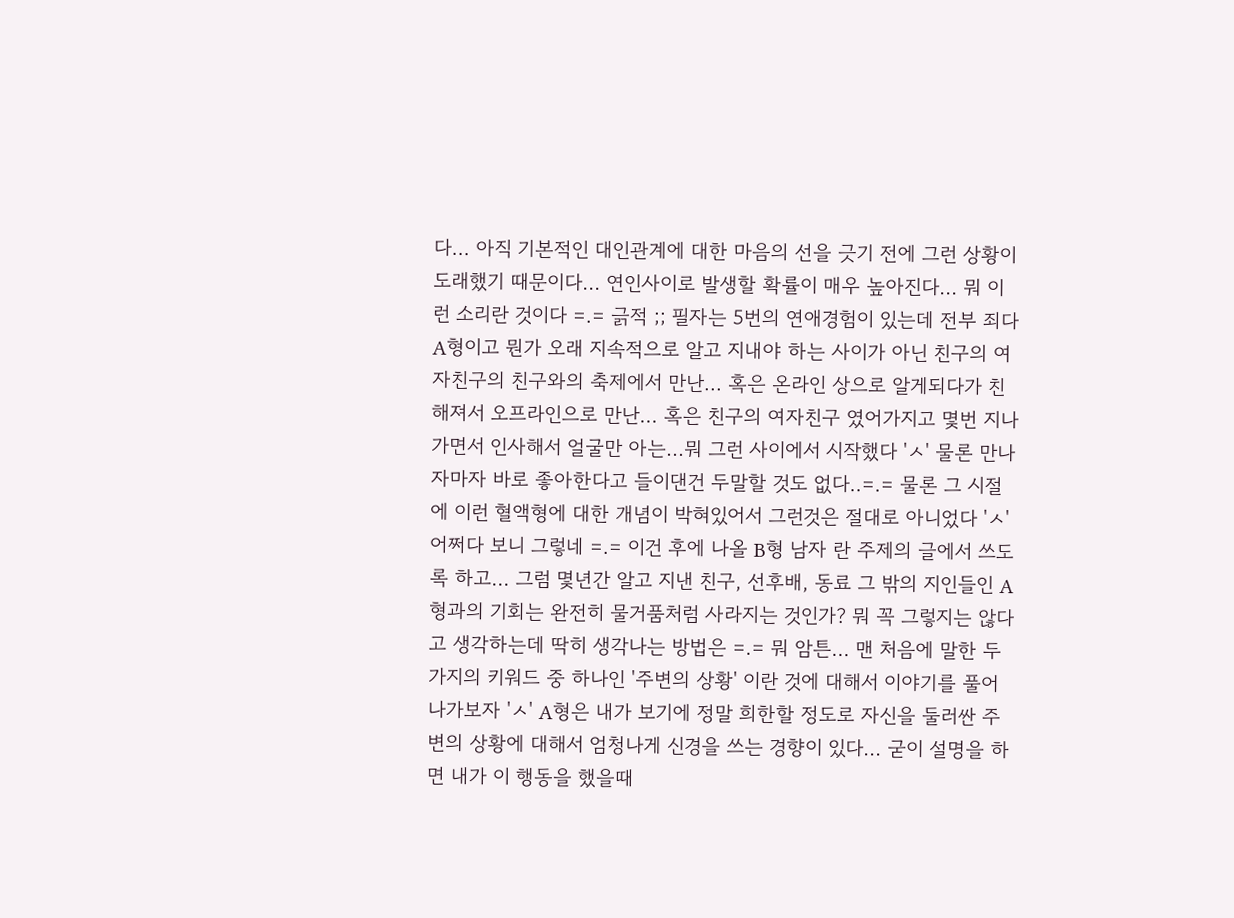다... 아직 기본적인 대인관계에 대한 마음의 선을 긋기 전에 그런 상황이 도래했기 때문이다... 연인사이로 발생할 확률이 매우 높아진다... 뭐 이런 소리란 것이다 =.= 긁적 ;; 필자는 5번의 연애경험이 있는데 전부 죄다 A형이고 뭔가 오래 지속적으로 알고 지내야 하는 사이가 아닌 친구의 여자친구의 친구와의 축제에서 만난... 혹은 온라인 상으로 알게되다가 친해져서 오프라인으로 만난... 혹은 친구의 여자친구 였어가지고 몇번 지나가면서 인사해서 얼굴만 아는...뭐 그런 사이에서 시작했다 'ㅅ' 물론 만나자마자 바로 좋아한다고 들이댄건 두말할 것도 없다..=.= 물론 그 시절에 이런 혈액형에 대한 개념이 박혀있어서 그런것은 절대로 아니었다 'ㅅ' 어쩌다 보니 그렇네 =.= 이건 후에 나올 B형 남자 란 주제의 글에서 쓰도록 하고... 그럼 몇년간 알고 지낸 친구, 선후배, 동료 그 밖의 지인들인 A형과의 기회는 완전히 물거품처럼 사라지는 것인가? 뭐 꼭 그렇지는 않다고 생각하는데 딱히 생각나는 방법은 =.= 뭐 암튼... 맨 처음에 말한 두가지의 키워드 중 하나인 '주변의 상황' 이란 것에 대해서 이야기를 풀어나가보자 'ㅅ' A형은 내가 보기에 정말 희한할 정도로 자신을 둘러싼 주변의 상황에 대해서 엄청나게 신경을 쓰는 경향이 있다... 굳이 설명을 하면 내가 이 행동을 했을때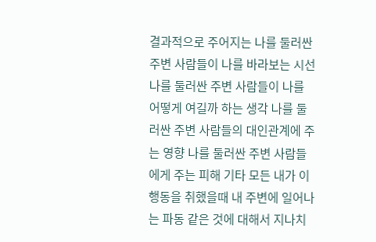결과적으로 주어지는 나를 둘러싼 주변 사람들이 나를 바라보는 시선 나를 둘러싼 주변 사람들이 나를 어떻게 여길까 하는 생각 나를 둘러싼 주변 사람들의 대인관계에 주는 영향 나를 둘러싼 주변 사람들에게 주는 피해 기타 모든 내가 이 행동을 취했을때 내 주변에 일어나는 파동 같은 것에 대해서 지나치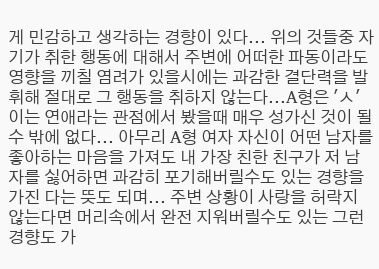게 민감하고 생각하는 경향이 있다... 위의 것들중 자기가 취한 행동에 대해서 주변에 어떠한 파동이라도 영향을 끼칠 염려가 있을시에는 과감한 결단력을 발휘해 절대로 그 행동을 취하지 않는다...A형은 'ㅅ' 이는 연애라는 관점에서 봤을때 매우 성가신 것이 될수 밖에 없다... 아무리 A형 여자 자신이 어떤 남자를 좋아하는 마음을 가져도 내 가장 친한 친구가 저 남자를 싫어하면 과감히 포기해버릴수도 있는 경향을 가진 다는 뜻도 되며... 주변 상황이 사랑을 허락지 않는다면 머리속에서 완전 지워버릴수도 있는 그런 경향도 가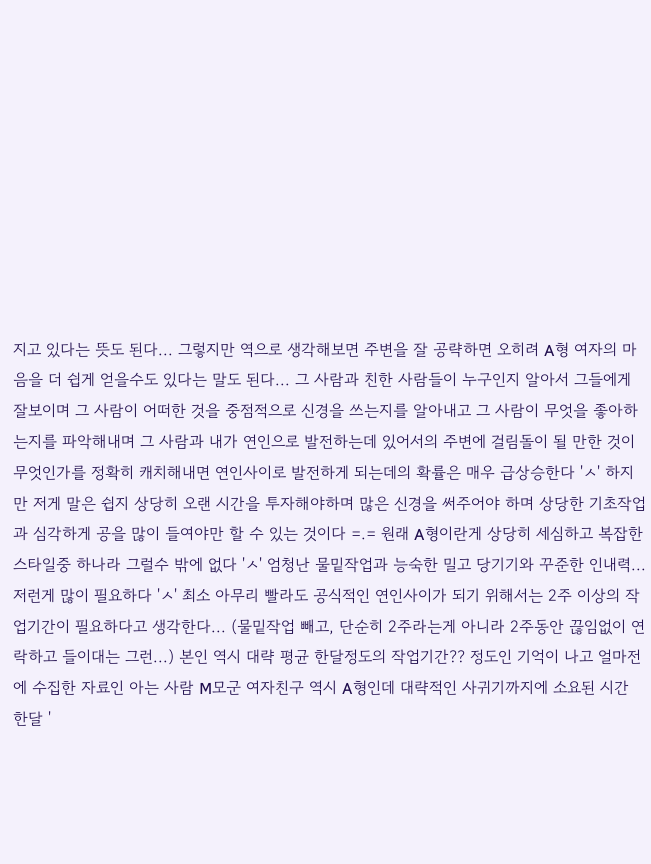지고 있다는 뜻도 된다... 그렇지만 역으로 생각해보면 주변을 잘 공략하면 오히려 A형 여자의 마음을 더 쉽게 얻을수도 있다는 말도 된다... 그 사람과 친한 사람들이 누구인지 알아서 그들에게 잘보이며 그 사람이 어떠한 것을 중점적으로 신경을 쓰는지를 알아내고 그 사람이 무엇을 좋아하는지를 파악해내며 그 사람과 내가 연인으로 발전하는데 있어서의 주변에 걸림돌이 될 만한 것이 무엇인가를 정확히 캐치해내면 연인사이로 발전하게 되는데의 확률은 매우 급상승한다 'ㅅ' 하지만 저게 말은 쉽지 상당히 오랜 시간을 투자해야하며 많은 신경을 써주어야 하며 상당한 기초작업과 심각하게 공을 많이 들여야만 할 수 있는 것이다 =.= 원래 A형이란게 상당히 세심하고 복잡한 스타일중 하나라 그럴수 밖에 없다 'ㅅ' 엄청난 물밑작업과 능숙한 밀고 당기기와 꾸준한 인내력... 저런게 많이 필요하다 'ㅅ' 최소 아무리 빨라도 공식적인 연인사이가 되기 위해서는 2주 이상의 작업기간이 필요하다고 생각한다... (물밑작업 빼고, 단순히 2주라는게 아니라 2주동안 끊임없이 연락하고 들이대는 그런...) 본인 역시 대략 평균 한달정도의 작업기간?? 정도인 기억이 나고 얼마전에 수집한 자료인 아는 사람 M모군 여자친구 역시 A형인데 대략적인 사귀기까지에 소요된 시간 한달 '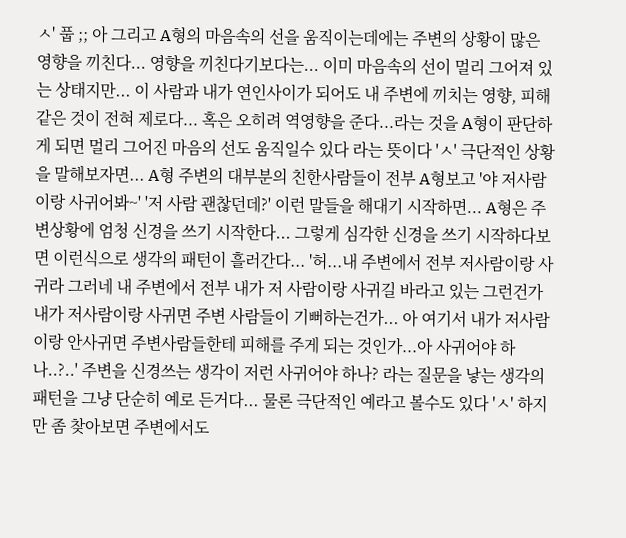ㅅ' 풉 ;; 아 그리고 A형의 마음속의 선을 움직이는데에는 주변의 상황이 많은 영향을 끼친다... 영향을 끼친다기보다는... 이미 마음속의 선이 멀리 그어져 있는 상태지만... 이 사람과 내가 연인사이가 되어도 내 주변에 끼치는 영향, 피해 같은 것이 전혀 제로다... 혹은 오히려 역영향을 준다...라는 것을 A형이 판단하게 되면 멀리 그어진 마음의 선도 움직일수 있다 라는 뜻이다 'ㅅ' 극단적인 상황을 말해보자면... A형 주변의 대부분의 친한사람들이 전부 A형보고 '야 저사람이랑 사귀어봐~' '저 사람 괜찮던데?' 이런 말들을 해대기 시작하면... A형은 주변상황에 엄청 신경을 쓰기 시작한다... 그렇게 심각한 신경을 쓰기 시작하다보면 이런식으로 생각의 패턴이 흘러간다... '허...내 주변에서 전부 저사람이랑 사귀라 그러네 내 주변에서 전부 내가 저 사람이랑 사귀길 바라고 있는 그런건가 내가 저사람이랑 사귀면 주변 사람들이 기뻐하는건가... 아 여기서 내가 저사람이랑 안사귀면 주변사람들한테 피해를 주게 되는 것인가...아 사귀어야 하나..?..' 주변을 신경쓰는 생각이 저런 사귀어야 하나? 라는 질문을 낳는 생각의 패턴을 그냥 단순히 예로 든거다... 물론 극단적인 예라고 볼수도 있다 'ㅅ' 하지만 좀 찾아보면 주변에서도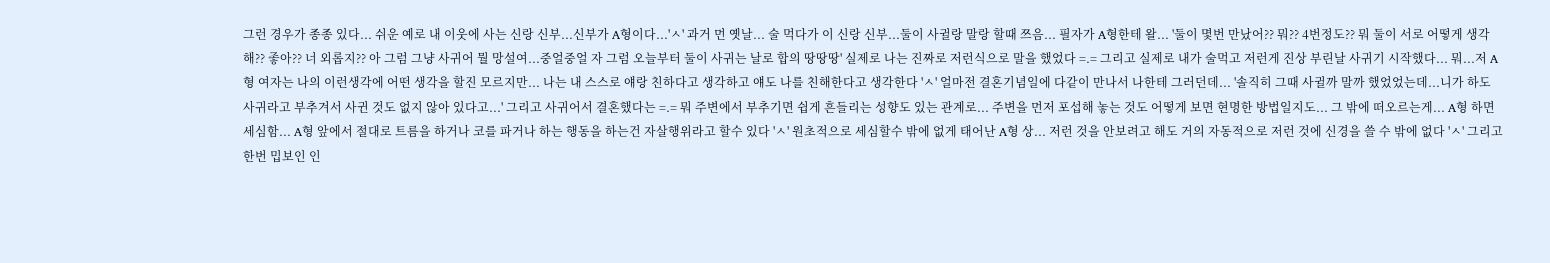그런 경우가 종종 있다... 쉬운 예로 내 이웃에 사는 신랑 신부...신부가 A형이다...'ㅅ' 과거 먼 옛날... 술 먹다가 이 신랑 신부...둘이 사귈랑 말랑 할때 쯔음... 필자가 A형한테 왈... '둘이 몇번 만났어?? 뭐?? 4번정도?? 뭐 둘이 서로 어떻게 생각해?? 좋아?? 너 외롭지?? 아 그럼 그냥 사귀어 뭘 망설여...중얼중얼 자 그럼 오늘부터 둘이 사귀는 날로 합의 땅땅땅' 실제로 나는 진짜로 저런식으로 말을 했었다 =.= 그리고 실제로 내가 술먹고 저런게 진상 부린날 사귀기 시작했다... 뭐...저 A형 여자는 나의 이런생각에 어떤 생각을 할진 모르지만... 나는 내 스스로 얘랑 친하다고 생각하고 얘도 나를 친해한다고 생각한다 'ㅅ' 얼마전 결혼기념일에 다같이 만나서 나한테 그러던데... '솔직히 그때 사귈까 말까 했었었는데...니가 하도 사귀라고 부추겨서 사귄 것도 없지 않아 있다고...' 그리고 사귀어서 결혼했다는 =.= 뭐 주변에서 부추기면 쉽게 흔들리는 성향도 있는 관계로... 주변을 먼저 포섭해 놓는 것도 어떻게 보면 현명한 방법일지도... 그 밖에 떠오르는게... A형 하면 세심함... A형 앞에서 절대로 트름을 하거나 코를 파거나 하는 행동을 하는건 자살행위라고 할수 있다 'ㅅ' 원초적으로 세심할수 밖에 없게 태어난 A형 상... 저런 것을 안보려고 해도 거의 자동적으로 저런 것에 신경을 쓸 수 밖에 없다 'ㅅ' 그리고 한번 밉보인 인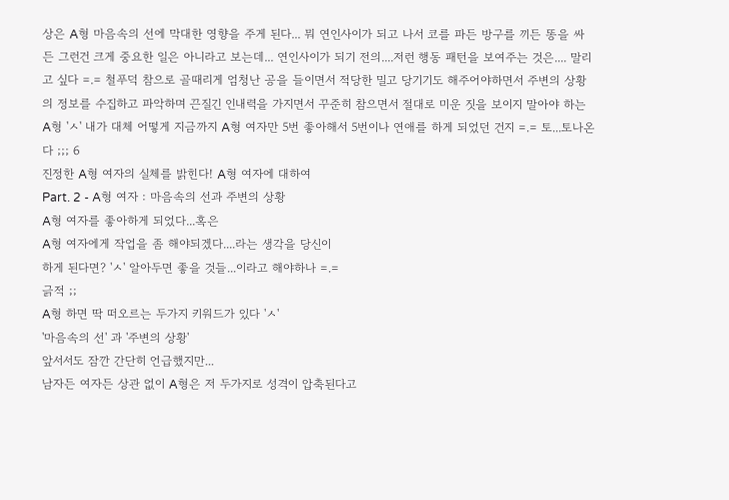상은 A형 마음속의 선에 막대한 영향을 주게 된다... 뭐 연인사이가 되고 나서 코를 파든 방구를 끼든 똥을 싸든 그런건 크게 중요한 일은 아니라고 보는데... 연인사이가 되기 전의....저런 행동 패턴을 보여주는 것은.... 말리고 싶다 =.= 철푸덕 참으로 골때리게 엄청난 공을 들이면서 적당한 밀고 당기기도 해주어야하면서 주변의 상황의 정보를 수집하고 파악하며 끈질긴 인내력을 가지면서 꾸준히 참으면서 절대로 미운 짓을 보이지 말아야 하는 A형 'ㅅ' 내가 대체 어떻게 지금까지 A형 여자만 5번 좋아해서 5번이나 연애를 하게 되었던 건지 =.= 토...토나온다 ;;; 6
진정한 A형 여자의 실체를 밝힌다! A형 여자에 대하여
Part. 2 - A형 여자 : 마음속의 선과 주변의 상황
A형 여자를 좋아하게 되었다...혹은
A형 여자에게 작업을 좀 해야되겠다....라는 생각을 당신이
하게 된다면? 'ㅅ' 알아두면 좋을 것들...이라고 해야하나 =.=
긁적 ;;
A형 하면 딱 떠오르는 두가지 키워드가 있다 'ㅅ'
'마음속의 선' 과 '주변의 상황'
앞서서도 잠깐 간단히 언급했지만...
남자든 여자든 상관 없이 A형은 저 두가지로 성격이 압축된다고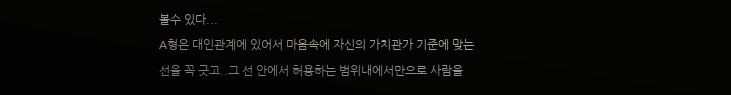볼수 있다...
A형은 대인관계에 있어서 마음속에 자신의 가치관가 기준에 맞는
선을 꼭 긋고..그 선 안에서 허용하는 범위내에서만으로 사람을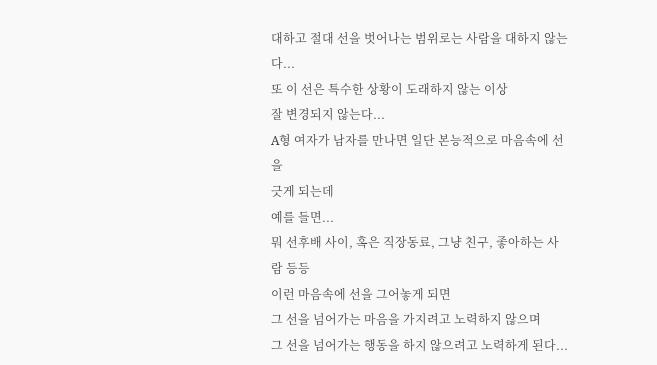대하고 절대 선을 벗어나는 범위로는 사람을 대하지 않는다...
또 이 선은 특수한 상황이 도래하지 않는 이상
잘 변경되지 않는다...
A형 여자가 남자를 만나면 일단 본능적으로 마음속에 선을
긋게 되는데
예를 들면...
뭐 선후배 사이, 혹은 직장동료, 그냥 친구, 좋아하는 사람 등등
이런 마음속에 선을 그어놓게 되면
그 선을 넘어가는 마음을 가지려고 노력하지 않으며
그 선을 넘어가는 행동을 하지 않으려고 노력하게 된다...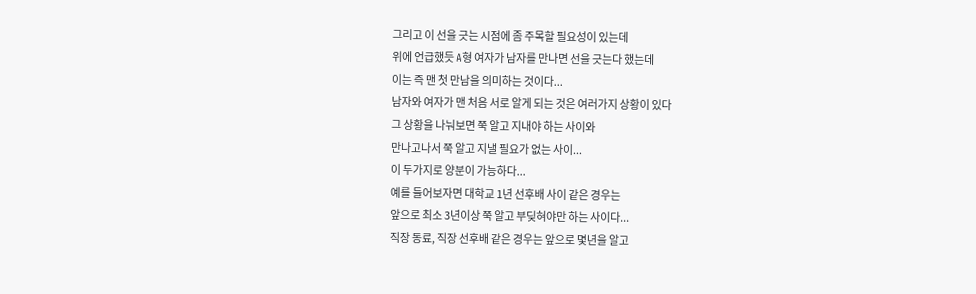그리고 이 선을 긋는 시점에 좀 주목할 필요성이 있는데
위에 언급했듯 A형 여자가 남자를 만나면 선을 긋는다 했는데
이는 즉 맨 첫 만남을 의미하는 것이다...
남자와 여자가 맨 처음 서로 알게 되는 것은 여러가지 상황이 있다
그 상황을 나눠보면 쭉 알고 지내야 하는 사이와
만나고나서 쭉 알고 지낼 필요가 없는 사이...
이 두가지로 양분이 가능하다...
예를 들어보자면 대학교 1년 선후배 사이 같은 경우는
앞으로 최소 3년이상 쭉 알고 부딪혀야만 하는 사이다...
직장 동료, 직장 선후배 같은 경우는 앞으로 몇년을 알고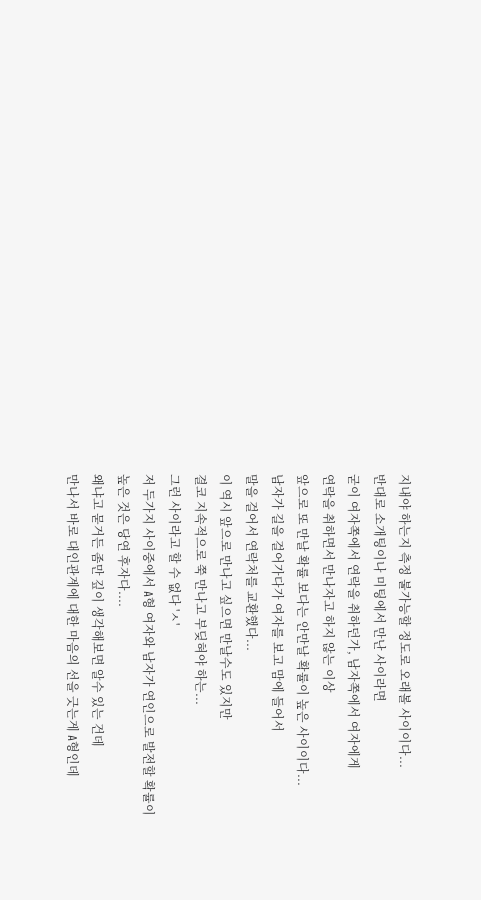지내야 하는지 측정 불가능할 정도로 오래볼 사이이다...
반대로 소개팅이나 미팅에서 만난 사이라면
굳이 여자쪽에서 연락을 취하던가, 남자쪽에서 여자에게
연락을 취하면서 만나자고 하지 않는 이상
앞으로 또 만날 확률 보다는 안만날 확률이 높은 사이이다...
남자가 길을 걸어가다가 여자를 보고 맘에 들어서
말을 걸어서 연락처를 교환했다...
이 역시 앞으로 만나고 싶으면 만날수도 있지만
결코 지속적으로 쭉 만나고 부딪혀야 하는...
그런 사이라고 할 수 없다 'ㅅ'
저 두가지 사이중에서 A형 여자와 남자가 연인으로 발전할 확률이
높은 것은 당연 후자다....
왜냐고 묻거든 좀만 깊이 생각해보면 알수 있는 건데
만나서 바로 대인관계에 대한 마음의 선을 긋는게 A형인데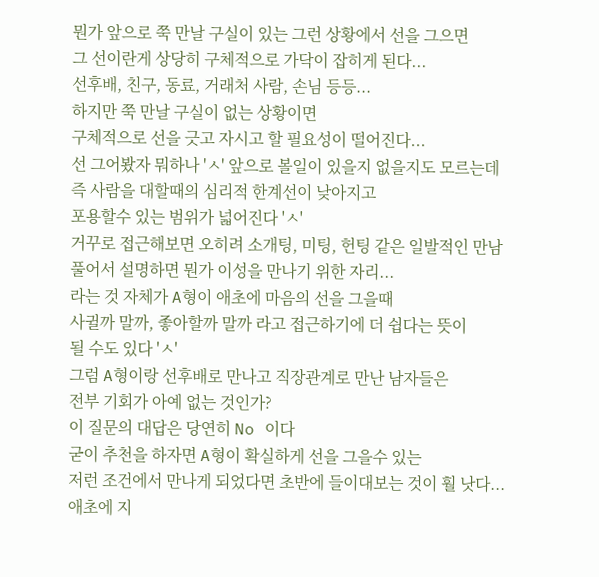뭔가 앞으로 쭉 만날 구실이 있는 그런 상황에서 선을 그으면
그 선이란게 상당히 구체적으로 가닥이 잡히게 된다...
선후배, 친구, 동료, 거래처 사람, 손님 등등...
하지만 쭉 만날 구실이 없는 상황이면
구체적으로 선을 긋고 자시고 할 필요성이 떨어진다...
선 그어봤자 뭐하나 'ㅅ' 앞으로 볼일이 있을지 없을지도 모르는데
즉 사람을 대할때의 심리적 한계선이 낮아지고
포용할수 있는 범위가 넓어진다 'ㅅ'
거꾸로 접근해보면 오히려 소개팅, 미팅, 헌팅 같은 일발적인 만남
풀어서 설명하면 뭔가 이성을 만나기 위한 자리...
라는 것 자체가 A형이 애초에 마음의 선을 그을때
사귈까 말까, 좋아할까 말까 라고 접근하기에 더 쉽다는 뜻이
될 수도 있다 'ㅅ'
그럼 A형이랑 선후배로 만나고 직장관계로 만난 남자들은
전부 기회가 아예 없는 것인가?
이 질문의 대답은 당연히 No 이다
굳이 추천을 하자면 A형이 확실하게 선을 그을수 있는
저런 조건에서 만나게 되었다면 초반에 들이대보는 것이 훨 낫다...
애초에 지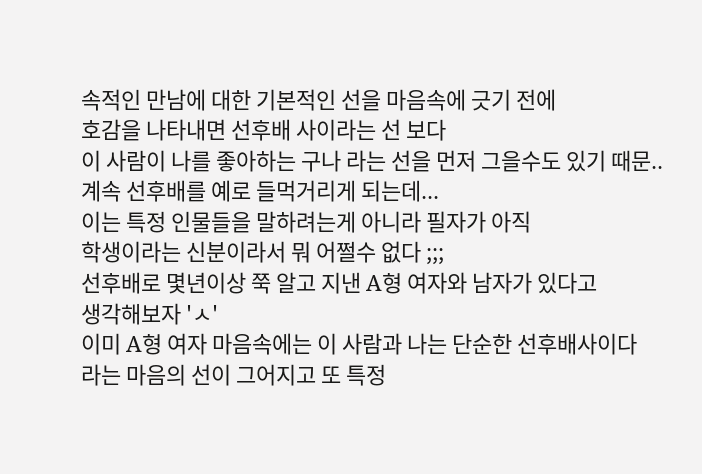속적인 만남에 대한 기본적인 선을 마음속에 긋기 전에
호감을 나타내면 선후배 사이라는 선 보다
이 사람이 나를 좋아하는 구나 라는 선을 먼저 그을수도 있기 때문..
계속 선후배를 예로 들먹거리게 되는데...
이는 특정 인물들을 말하려는게 아니라 필자가 아직
학생이라는 신분이라서 뭐 어쩔수 없다 ;;;
선후배로 몇년이상 쭉 알고 지낸 A형 여자와 남자가 있다고
생각해보자 'ㅅ'
이미 A형 여자 마음속에는 이 사람과 나는 단순한 선후배사이다
라는 마음의 선이 그어지고 또 특정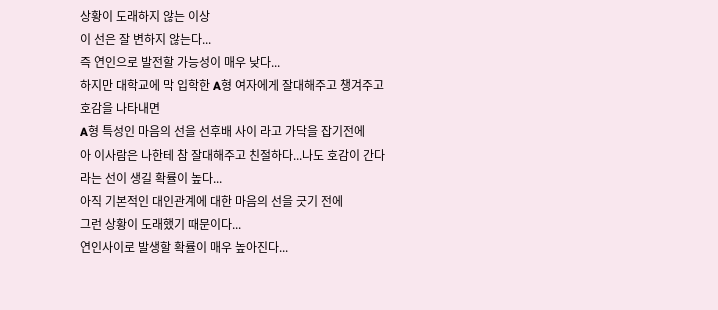상황이 도래하지 않는 이상
이 선은 잘 변하지 않는다...
즉 연인으로 발전할 가능성이 매우 낮다...
하지만 대학교에 막 입학한 A형 여자에게 잘대해주고 챙겨주고
호감을 나타내면
A형 특성인 마음의 선을 선후배 사이 라고 가닥을 잡기전에
아 이사람은 나한테 참 잘대해주고 친절하다...나도 호감이 간다
라는 선이 생길 확률이 높다...
아직 기본적인 대인관계에 대한 마음의 선을 긋기 전에
그런 상황이 도래했기 때문이다...
연인사이로 발생할 확률이 매우 높아진다...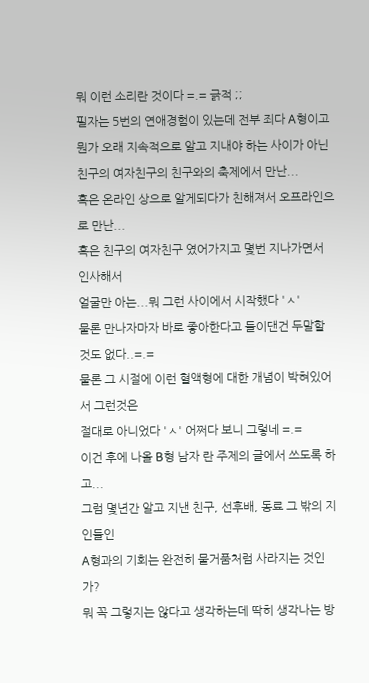뭐 이런 소리란 것이다 =.= 긁적 ;;
필자는 5번의 연애경험이 있는데 전부 죄다 A형이고
뭔가 오래 지속적으로 알고 지내야 하는 사이가 아닌
친구의 여자친구의 친구와의 축제에서 만난...
혹은 온라인 상으로 알게되다가 친해져서 오프라인으로 만난...
혹은 친구의 여자친구 였어가지고 몇번 지나가면서 인사해서
얼굴만 아는...뭐 그런 사이에서 시작했다 'ㅅ'
물론 만나자마자 바로 좋아한다고 들이댄건 두말할 것도 없다..=.=
물론 그 시절에 이런 혈액형에 대한 개념이 박혀있어서 그런것은
절대로 아니었다 'ㅅ' 어쩌다 보니 그렇네 =.=
이건 후에 나올 B형 남자 란 주제의 글에서 쓰도록 하고...
그럼 몇년간 알고 지낸 친구, 선후배, 동료 그 밖의 지인들인
A형과의 기회는 완전히 물거품처럼 사라지는 것인가?
뭐 꼭 그렇지는 않다고 생각하는데 딱히 생각나는 방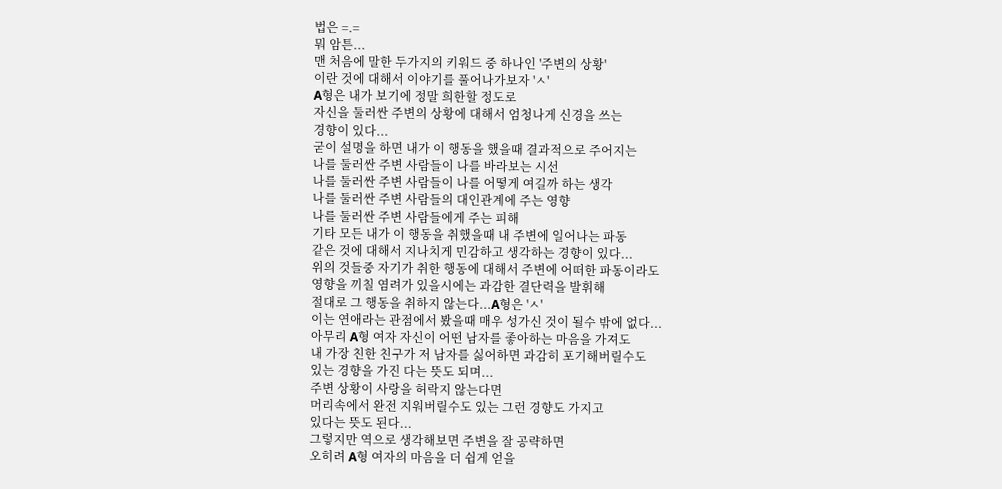법은 =.=
뭐 암튼...
맨 처음에 말한 두가지의 키워드 중 하나인 '주변의 상황'
이란 것에 대해서 이야기를 풀어나가보자 'ㅅ'
A형은 내가 보기에 정말 희한할 정도로
자신을 둘러싼 주변의 상황에 대해서 엄청나게 신경을 쓰는
경향이 있다...
굳이 설명을 하면 내가 이 행동을 했을때 결과적으로 주어지는
나를 둘러싼 주변 사람들이 나를 바라보는 시선
나를 둘러싼 주변 사람들이 나를 어떻게 여길까 하는 생각
나를 둘러싼 주변 사람들의 대인관계에 주는 영향
나를 둘러싼 주변 사람들에게 주는 피해
기타 모든 내가 이 행동을 취했을때 내 주변에 일어나는 파동
같은 것에 대해서 지나치게 민감하고 생각하는 경향이 있다...
위의 것들중 자기가 취한 행동에 대해서 주변에 어떠한 파동이라도
영향을 끼칠 염려가 있을시에는 과감한 결단력을 발휘해
절대로 그 행동을 취하지 않는다...A형은 'ㅅ'
이는 연애라는 관점에서 봤을때 매우 성가신 것이 될수 밖에 없다...
아무리 A형 여자 자신이 어떤 남자를 좋아하는 마음을 가져도
내 가장 친한 친구가 저 남자를 싫어하면 과감히 포기해버릴수도
있는 경향을 가진 다는 뜻도 되며...
주변 상황이 사랑을 허락지 않는다면
머리속에서 완전 지워버릴수도 있는 그런 경향도 가지고
있다는 뜻도 된다...
그렇지만 역으로 생각해보면 주변을 잘 공략하면
오히려 A형 여자의 마음을 더 쉽게 얻을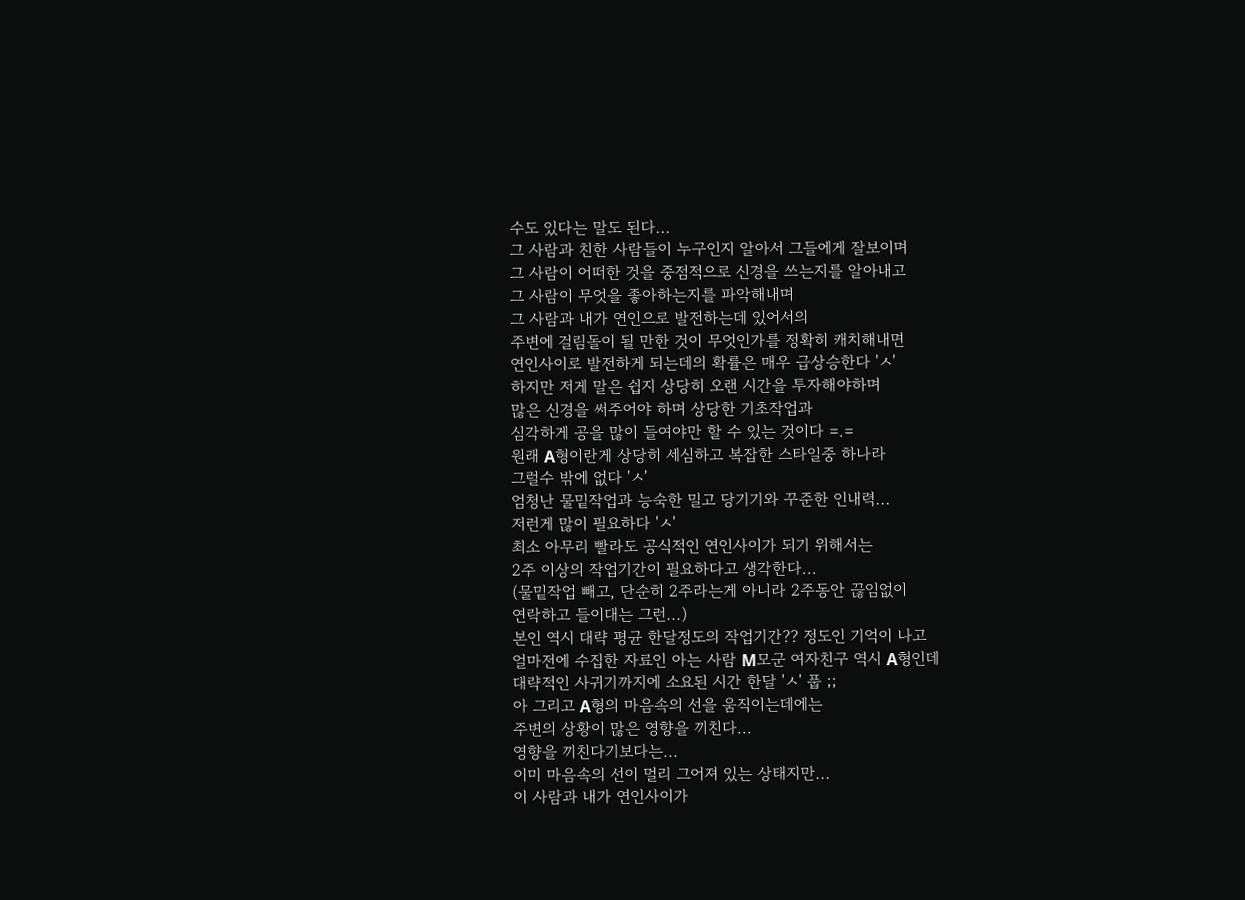수도 있다는 말도 된다...
그 사람과 친한 사람들이 누구인지 알아서 그들에게 잘보이며
그 사람이 어떠한 것을 중점적으로 신경을 쓰는지를 알아내고
그 사람이 무엇을 좋아하는지를 파악해내며
그 사람과 내가 연인으로 발전하는데 있어서의
주변에 걸림돌이 될 만한 것이 무엇인가를 정확히 캐치해내면
연인사이로 발전하게 되는데의 확률은 매우 급상승한다 'ㅅ'
하지만 저게 말은 쉽지 상당히 오랜 시간을 투자해야하며
많은 신경을 써주어야 하며 상당한 기초작업과
심각하게 공을 많이 들여야만 할 수 있는 것이다 =.=
원래 A형이란게 상당히 세심하고 복잡한 스타일중 하나라
그럴수 밖에 없다 'ㅅ'
엄청난 물밑작업과 능숙한 밀고 당기기와 꾸준한 인내력...
저런게 많이 필요하다 'ㅅ'
최소 아무리 빨라도 공식적인 연인사이가 되기 위해서는
2주 이상의 작업기간이 필요하다고 생각한다...
(물밑작업 빼고, 단순히 2주라는게 아니라 2주동안 끊임없이
연락하고 들이대는 그런...)
본인 역시 대략 평균 한달정도의 작업기간?? 정도인 기억이 나고
얼마전에 수집한 자료인 아는 사람 M모군 여자친구 역시 A형인데
대략적인 사귀기까지에 소요된 시간 한달 'ㅅ' 풉 ;;
아 그리고 A형의 마음속의 선을 움직이는데에는
주변의 상황이 많은 영향을 끼친다...
영향을 끼친다기보다는...
이미 마음속의 선이 멀리 그어져 있는 상태지만...
이 사람과 내가 연인사이가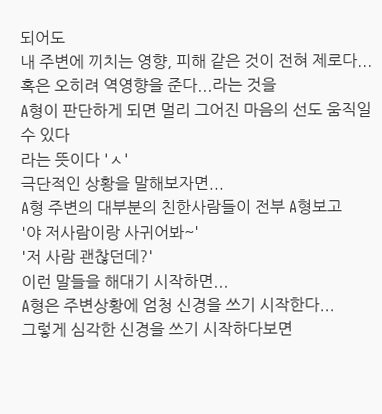되어도
내 주변에 끼치는 영향, 피해 같은 것이 전혀 제로다...
혹은 오히려 역영향을 준다...라는 것을
A형이 판단하게 되면 멀리 그어진 마음의 선도 움직일수 있다
라는 뜻이다 'ㅅ'
극단적인 상황을 말해보자면...
A형 주변의 대부분의 친한사람들이 전부 A형보고
'야 저사람이랑 사귀어봐~'
'저 사람 괜찮던데?'
이런 말들을 해대기 시작하면...
A형은 주변상황에 엄청 신경을 쓰기 시작한다...
그렇게 심각한 신경을 쓰기 시작하다보면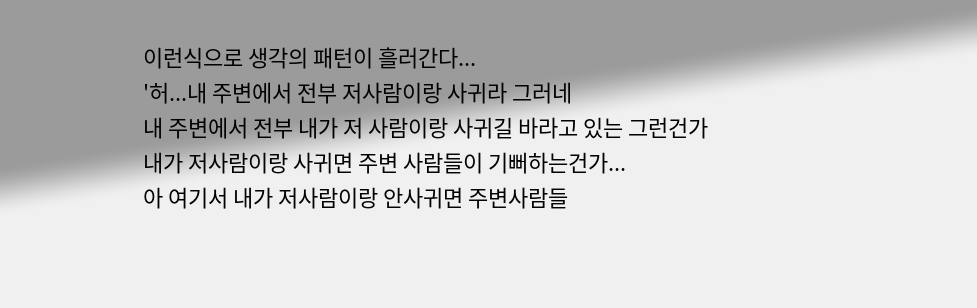이런식으로 생각의 패턴이 흘러간다...
'허...내 주변에서 전부 저사람이랑 사귀라 그러네
내 주변에서 전부 내가 저 사람이랑 사귀길 바라고 있는 그런건가
내가 저사람이랑 사귀면 주변 사람들이 기뻐하는건가...
아 여기서 내가 저사람이랑 안사귀면 주변사람들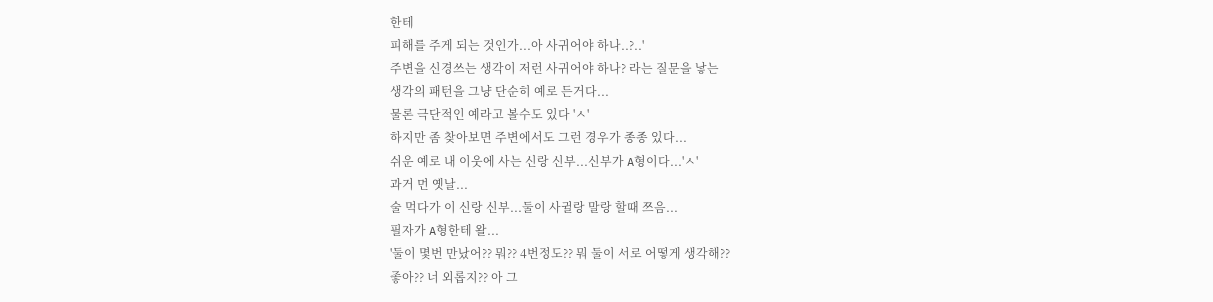한테
피해를 주게 되는 것인가...아 사귀어야 하나..?..'
주변을 신경쓰는 생각이 저런 사귀어야 하나? 라는 질문을 낳는
생각의 패턴을 그냥 단순히 예로 든거다...
물론 극단적인 예라고 볼수도 있다 'ㅅ'
하지만 좀 찾아보면 주변에서도 그런 경우가 종종 있다...
쉬운 예로 내 이웃에 사는 신랑 신부...신부가 A형이다...'ㅅ'
과거 먼 옛날...
술 먹다가 이 신랑 신부...둘이 사귈랑 말랑 할때 쯔음...
필자가 A형한테 왈...
'둘이 몇번 만났어?? 뭐?? 4번정도?? 뭐 둘이 서로 어떻게 생각해??
좋아?? 너 외롭지?? 아 그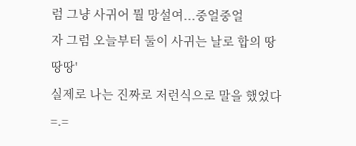럼 그냥 사귀어 뭘 망설여...중얼중얼
자 그럼 오늘부터 둘이 사귀는 날로 합의 땅땅땅'
실제로 나는 진짜로 저런식으로 말을 했었다 =.=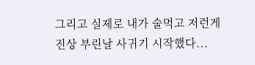그리고 실제로 내가 술먹고 저런게 진상 부린날 사귀기 시작했다...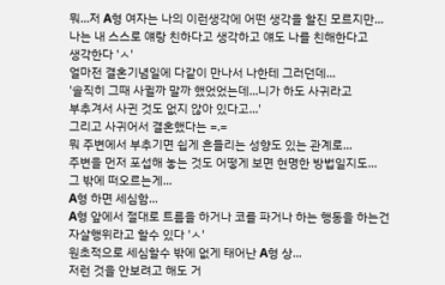뭐...저 A형 여자는 나의 이런생각에 어떤 생각을 할진 모르지만...
나는 내 스스로 얘랑 친하다고 생각하고 얘도 나를 친해한다고
생각한다 'ㅅ'
얼마전 결혼기념일에 다같이 만나서 나한테 그러던데...
'솔직히 그때 사귈까 말까 했었었는데...니가 하도 사귀라고
부추겨서 사귄 것도 없지 않아 있다고...'
그리고 사귀어서 결혼했다는 =.=
뭐 주변에서 부추기면 쉽게 흔들리는 성향도 있는 관계로...
주변을 먼저 포섭해 놓는 것도 어떻게 보면 현명한 방법일지도...
그 밖에 떠오르는게...
A형 하면 세심함...
A형 앞에서 절대로 트름을 하거나 코를 파거나 하는 행동을 하는건
자살행위라고 할수 있다 'ㅅ'
원초적으로 세심할수 밖에 없게 태어난 A형 상...
저런 것을 안보려고 해도 거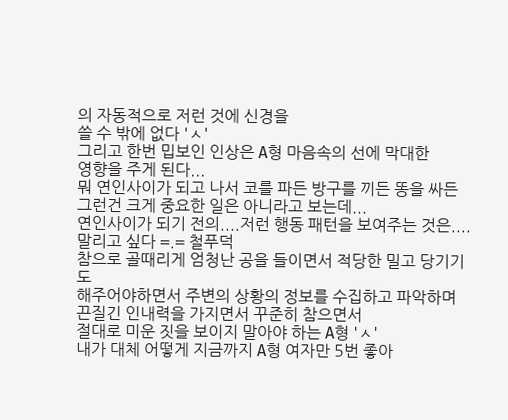의 자동적으로 저런 것에 신경을
쓸 수 밖에 없다 'ㅅ'
그리고 한번 밉보인 인상은 A형 마음속의 선에 막대한
영향을 주게 된다...
뭐 연인사이가 되고 나서 코를 파든 방구를 끼든 똥을 싸든
그런건 크게 중요한 일은 아니라고 보는데...
연인사이가 되기 전의....저런 행동 패턴을 보여주는 것은....
말리고 싶다 =.= 철푸덕
참으로 골때리게 엄청난 공을 들이면서 적당한 밀고 당기기도
해주어야하면서 주변의 상황의 정보를 수집하고 파악하며
끈질긴 인내력을 가지면서 꾸준히 참으면서
절대로 미운 짓을 보이지 말아야 하는 A형 'ㅅ'
내가 대체 어떻게 지금까지 A형 여자만 5번 좋아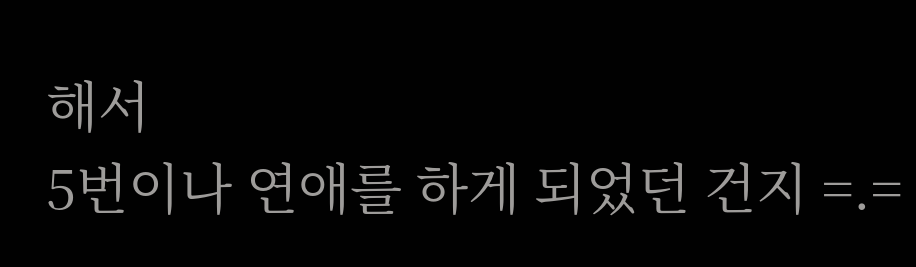해서
5번이나 연애를 하게 되었던 건지 =.=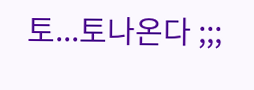토...토나온다 ;;;